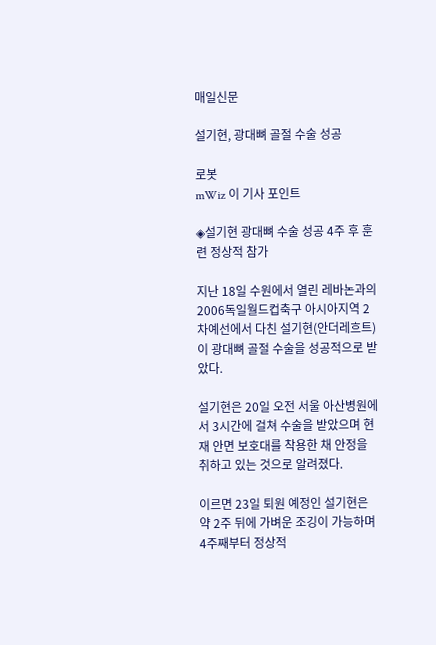매일신문

설기현, 광대뼈 골절 수술 성공

로봇
mWiz 이 기사 포인트

◈설기현 광대뼈 수술 성공 4주 후 훈련 정상적 참가

지난 18일 수원에서 열린 레바논과의 2006독일월드컵축구 아시아지역 2차예선에서 다친 설기현(안더레흐트)이 광대뼈 골절 수술을 성공적으로 받았다.

설기현은 20일 오전 서울 아산병원에서 3시간에 걸쳐 수술을 받았으며 현재 안면 보호대를 착용한 채 안정을 취하고 있는 것으로 알려졌다.

이르면 23일 퇴원 예정인 설기현은 약 2주 뒤에 가벼운 조깅이 가능하며 4주째부터 정상적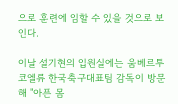으로 훈련에 임할 수 있을 것으로 보인다.

이날 설기현의 입원실에는 움베르투 코엘류 한국축구대표팀 감독이 방문해 "아픈 몸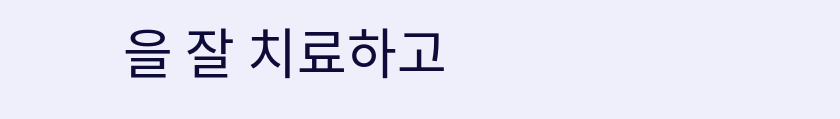을 잘 치료하고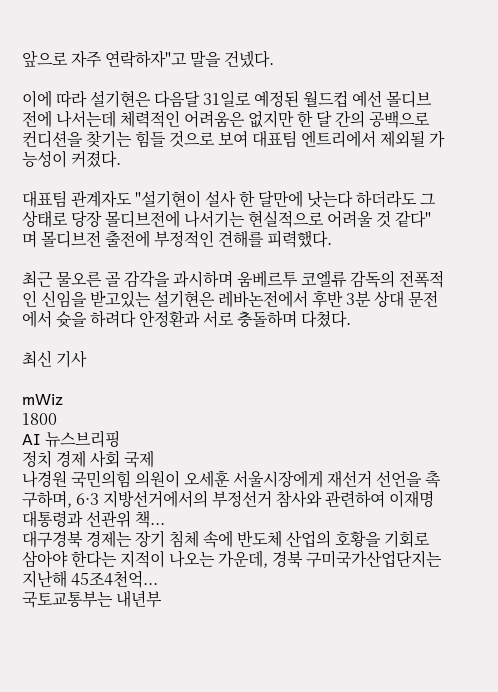앞으로 자주 연락하자"고 말을 건넸다.

이에 따라 설기현은 다음달 31일로 예정된 월드컵 예선 몰디브전에 나서는데 체력적인 어려움은 없지만 한 달 간의 공백으로 컨디션을 찾기는 힘들 것으로 보여 대표팀 엔트리에서 제외될 가능성이 커졌다.

대표팀 관계자도 "설기현이 설사 한 달만에 낫는다 하더라도 그 상태로 당장 몰디브전에 나서기는 현실적으로 어려울 것 같다"며 몰디브전 출전에 부정적인 견해를 피력했다.

최근 물오른 골 감각을 과시하며 움베르투 코엘류 감독의 전폭적인 신임을 받고있는 설기현은 레바논전에서 후반 3분 상대 문전에서 슛을 하려다 안정환과 서로 충돌하며 다쳤다.

최신 기사

mWiz
1800
AI 뉴스브리핑
정치 경제 사회 국제
나경원 국민의힘 의원이 오세훈 서울시장에게 재선거 선언을 촉구하며, 6·3 지방선거에서의 부정선거 참사와 관련하여 이재명 대통령과 선관위 책...
대구경북 경제는 장기 침체 속에 반도체 산업의 호황을 기회로 삼아야 한다는 지적이 나오는 가운데, 경북 구미국가산업단지는 지난해 45조4천억...
국토교통부는 내년부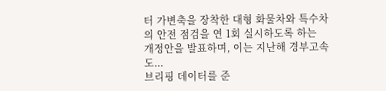터 가변축을 장착한 대형 화물차와 특수차의 안전 점검을 연 1회 실시하도록 하는 개정안을 발표하며, 이는 지난해 경부고속도...
브리핑 데이터를 준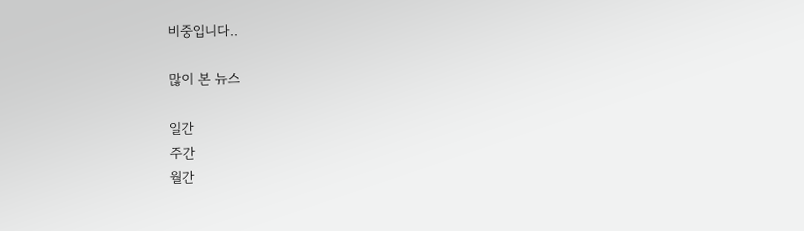비중입니다..

많이 본 뉴스

일간
주간
월간